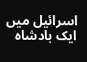اسرائیل میں ایک بادشاہ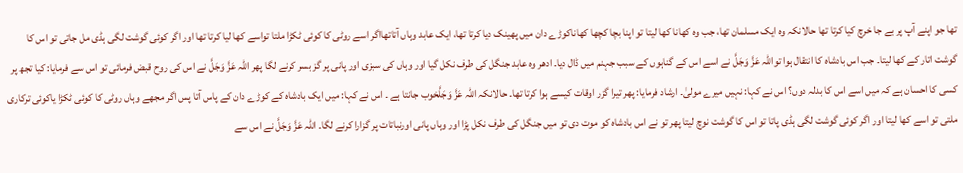تھا جو اپنے آپ پر بے جا خرچ کیا کرتا تھا حالانکہ وہ ایک مسلمان تھا، جب وہ کھانا کھا لیتا تو اپنا بچا کچھا کھاناکوڑے دان میں پھینک دیا کرتا تھا، ایک عابد وہاں آتاتھااگر اسے روٹی کا کوئی ٹکڑا ملتا تواسے کھا لیا کرتا تھا اور اگر کوئی گوشت لگی ہڈی مل جاتی تو اس کا گوشت اتار کے کھا لیتا۔ جب اس بادشاہ کا انتقال ہوا تواللہ عَزَّ وَجَلَّ نے اسے اس کے گناہوں کے سبب جہنم میں ڈال دیا۔ ادھر وہ عابد جنگل کی طرف نکل گیا اور وہاں کی سبزی اور پانی پر گز بسر کرنے لگا پھر اللہ عَزَّ وَجَلَّ نے اس کی روح قبض فرمائی تو اس سے فرمایا: کیا تجھ پر کسی کا احسان ہے کہ میں اسے اس کا بدلہ دوں؟ اس نے کہا: نہیں میرے مولیٰ۔ ارشاد فرمایا: پھر تیرا گزر اوقات کیسے ہوا کرتا تھا۔ حالانکہ اللہ عَزَّ وَجَلَّخوب جانتا ہے ۔ اس نے کہا: میں ایک بادشاہ کے کوڑے دان کے پاس آتا پس اگر مجھے وہاں روٹی کا کوئی ٹکڑا یاکوئی ترکاری ملتی تو اسے کھا لیتا اور اگر کوئی گوشت لگی ہڈی پاتا تو اس کا گوشت نوچ لیتا پھر تو نے اس بادشاہ کو موت دی تو میں جنگل کی طرف نکل پڑا اور وہاں پانی اورنباتات پر گزارا کرنے لگا۔ اللہ عَزَّ وَجَلَّ نے اس سے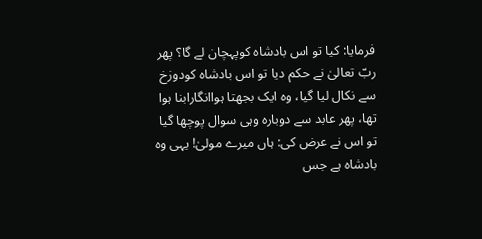فرمایا: کیا تو اس بادشاہ کوپہچان لے گا؟ پھر ربّ تعالیٰ نے حکم دیا تو اس بادشاہ کودوزخ سے نکال لیا گیا، وہ ایک بجھتا ہواانگارابنا ہوا تھا، پھر عابد سے دوبارہ وہی سوال پوچھا گیا تو اس نے عرض کی: ہاں میرے مولیٰ! یہی وہ بادشاہ ہے جس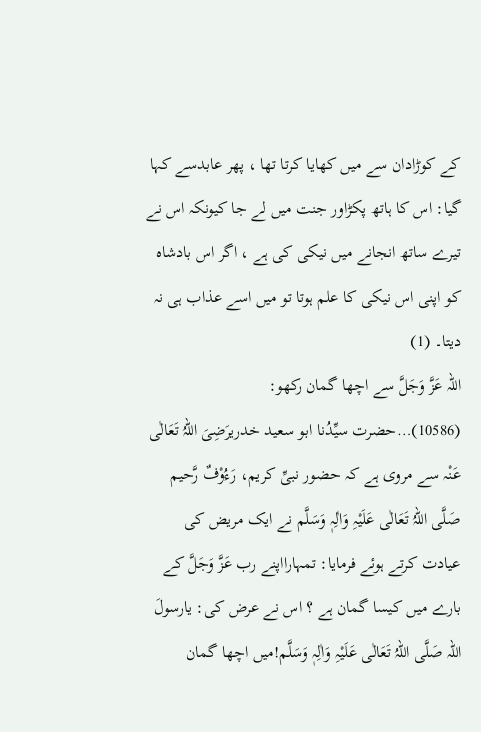کے کوڑادان سے میں کھایا کرتا تھا ، پھر عابدسے کہا گیا: اس کا ہاتھ پکڑاور جنت میں لے جا کیونکہ اس نے تیرے ساتھ انجانے میں نیکی کی ہے ، اگر اس بادشاہ کو اپنی اس نیکی کا علم ہوتا تو میں اسے عذاب ہی نہ دیتا۔ (1)
اللہ عَزَّ وَجَلَّ سے اچھا گمان رکھو:
(10586)…حضرت سیِّدُنا ابو سعید خدریرَضِیَ اللہُ تَعَالٰی عَنْہ سے مروی ہے کہ حضور نبیِّ کریم، رَءُوْفٌ رَّحیم صَلَّی اللہُ تَعَالٰی عَلَیْہِ وَاٰلِہٖ وَسَلَّم نے ایک مریض کی عیادت کرتے ہوئے فرمایا: تمہارااپنے رب عَزَّ وَجَلَّ کے بارے میں کیسا گمان ہے ؟ اس نے عرض کی: یارسولَ اللہ صَلَّی اللہُ تَعَالٰی عَلَیْہِ وَاٰلِہٖ وَسَلَّم!میں اچھا گمان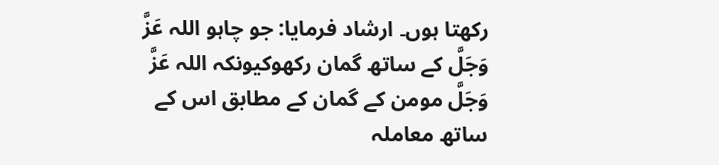رکھتا ہوں۔ ارشاد فرمایا: جو چاہو اللہ عَزَّ وَجَلَّ کے ساتھ گمان رکھوکیونکہ اللہ عَزَّ وَجَلَّ مومن کے گمان کے مطابق اس کے ساتھ معاملہ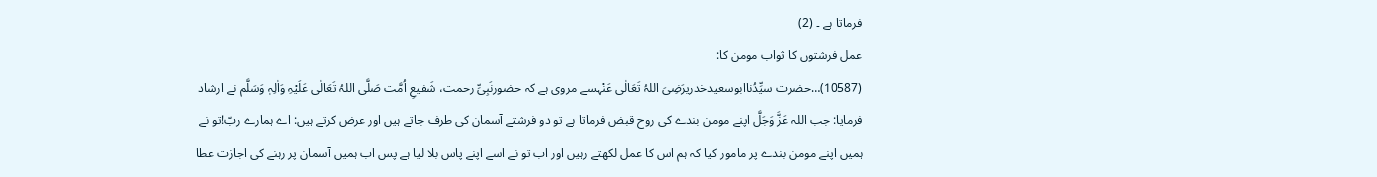فرماتا ہے ۔ (2)
عمل فرشتوں کا ثواب مومن کا:
(10587)…حضرت سیِّدُناابوسعیدخدریرَضِیَ اللہُ تَعَالٰی عَنْہسے مروی ہے کہ حضورنَبِیِّ رحمت، شَفیعِ اُمَّت صَلَّی اللہُ تَعَالٰی عَلَیْہِ وَاٰلِہٖ وَسَلَّم نے ارشاد فرمایا: جب اللہ عَزَّ وَجَلَّ اپنے مومن بندے کی روح قبض فرماتا ہے تو دو فرشتے آسمان کی طرف جاتے ہیں اور عرض کرتے ہیں: اے ہمارے ربّ!تو نے ہمیں اپنے مومن بندے پر مامور کیا کہ ہم اس کا عمل لکھتے رہیں اور اب تو نے اسے اپنے پاس بلا لیا ہے پس اب ہمیں آسمان پر رہنے کی اجازت عطا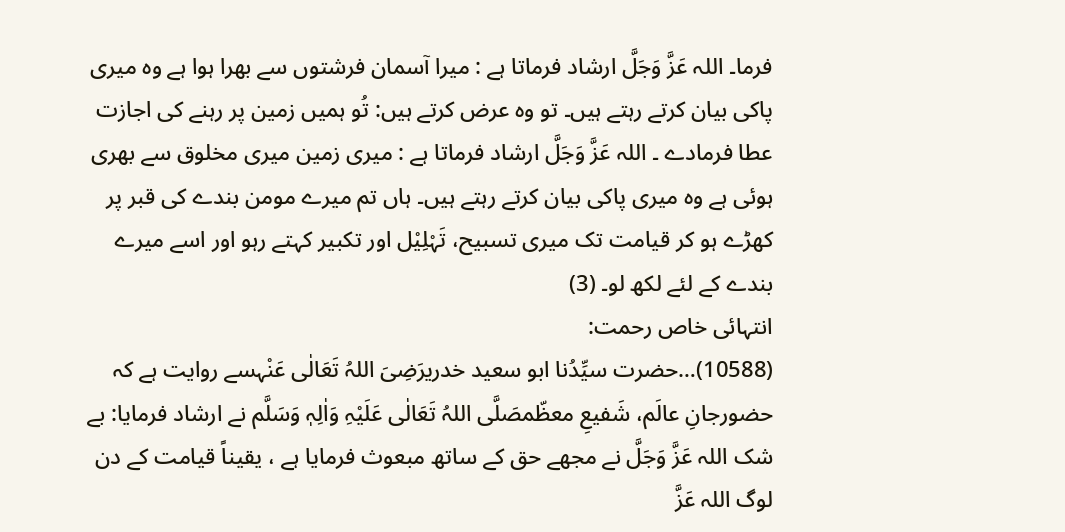فرما۔ اللہ عَزَّ وَجَلَّ ارشاد فرماتا ہے : میرا آسمان فرشتوں سے بھرا ہوا ہے وہ میری پاکی بیان کرتے رہتے ہیں۔ تو وہ عرض کرتے ہیں: تُو ہمیں زمین پر رہنے کی اجازت عطا فرمادے ۔ اللہ عَزَّ وَجَلَّ ارشاد فرماتا ہے : میری زمین میری مخلوق سے بھری ہوئی ہے وہ میری پاکی بیان کرتے رہتے ہیں۔ ہاں تم میرے مومن بندے کی قبر پر کھڑے ہو کر قیامت تک میری تسبیح، تَہْلِیْل اور تکبیر کہتے رہو اور اسے میرے بندے کے لئے لکھ لو۔ (3)
انتہائی خاص رحمت:
(10588)…حضرت سیِّدُنا ابو سعید خدریرَضِیَ اللہُ تَعَالٰی عَنْہسے روایت ہے کہ حضورجانِ عالَم، شَفیعِ معظّمصَلَّی اللہُ تَعَالٰی عَلَیْہِ وَاٰلِہٖ وَسَلَّم نے ارشاد فرمایا: بے شک اللہ عَزَّ وَجَلَّ نے مجھے حق کے ساتھ مبعوث فرمایا ہے ، یقیناً قیامت کے دن لوگ اللہ عَزَّ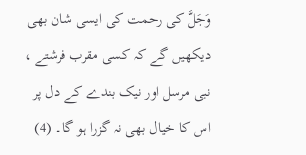وَجَلَّ کی رحمت کی ایسی شان بھی دیکھیں گے کہ کسی مقرب فرشتے ، نبی مرسل اور نیک بندے کے دل پر اس کا خیال بھی نہ گزرا ہو گا۔ (4)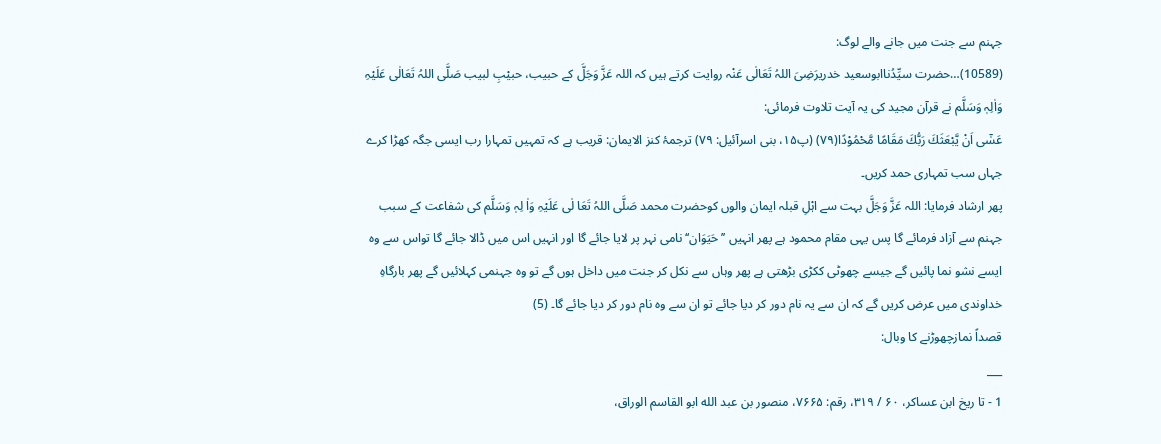جہنم سے جنت میں جانے والے لوگ:
(10589)…حضرت سیِّدُناابوسعید خدریرَضِیَ اللہُ تَعَالٰی عَنْہ روایت کرتے ہیں کہ اللہ عَزَّ وَجَلَّ کے حبیب، حبیْبِ لبیب صَلَّی اللہُ تَعَالٰی عَلَیْہِ وَاٰلِہٖ وَسَلَّم نے قرآن مجید کی یہ آیت تلاوت فرمائی:
عَسٰۤى اَنْ یَّبْعَثَكَ رَبُّكَ مَقَامًا مَّحْمُوْدًا(۷۹) (پ۱۵، بنی اسرآئیل: ۷۹) ترجمۂ کنز الایمان: قریب ہے کہ تمہیں تمہارا رب ایسی جگہ کھڑا کرے جہاں سب تمہاری حمد کریں۔
پھر ارشاد فرمایا: اللہ عَزَّ وَجَلَّ بہت سے اہْلِ قبلہ ایمان والوں کوحضرت محمد صَلَّی اللہُ تَعَا لٰی عَلَیْہِ وَاٰ لِہٖ وَسَلَّم کی شفاعت کے سبب جہنم سے آزاد فرمائے گا پس یہی مقام محمود ہے پھر انہیں ’’حَیَوَان‘‘نامی نہر پر لایا جائے گا اور انہیں اس میں ڈالا جائے گا تواس سے وہ ایسے نشو نما پائیں گے جیسے چھوٹی ککڑی بڑھتی ہے پھر وہاں سے نکل کر جنت میں داخل ہوں گے تو وہ جہنمی کہلائیں گے پھر بارگاہِ خداوندی میں عرض کریں گے کہ ان سے یہ نام دور کر دیا جائے تو ان سے وہ نام دور کر دیا جائے گا۔ (5)
قصداً نمازچھوڑنے کا وبال:
___
1 - تا ریخ ابن عساکر، ۶۰ / ۳۱۹، رقم: ۷۶۶۵، منصور بن عبد الله ابو القاسم الوراق،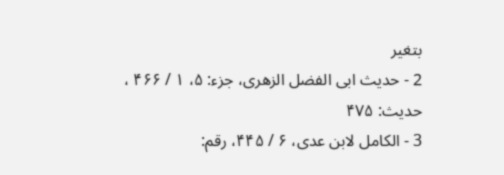بتغیر
2 - حدیث ابی الفضل الزھری، جزء: ۵، ۱ / ۴۶۶ ، حدیث: ۴۷۵
3 - الکامل لابن عدی، ۶ / ۴۴۵، رقم: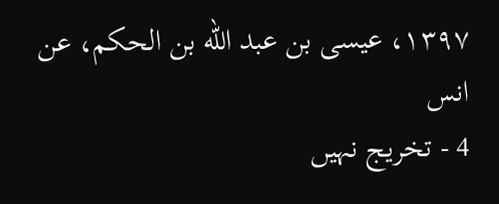۱۳۹۷، عيسى بن عبد الله بن الحكم، عن انس
4 - تخریج نہیں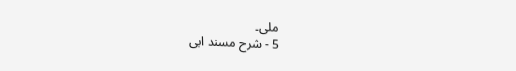ملی۔
5 - شرح مسند ابی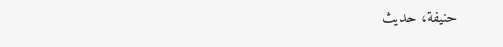حنیفة، حدیث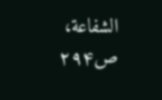الشفاعة، ص۲۹۴